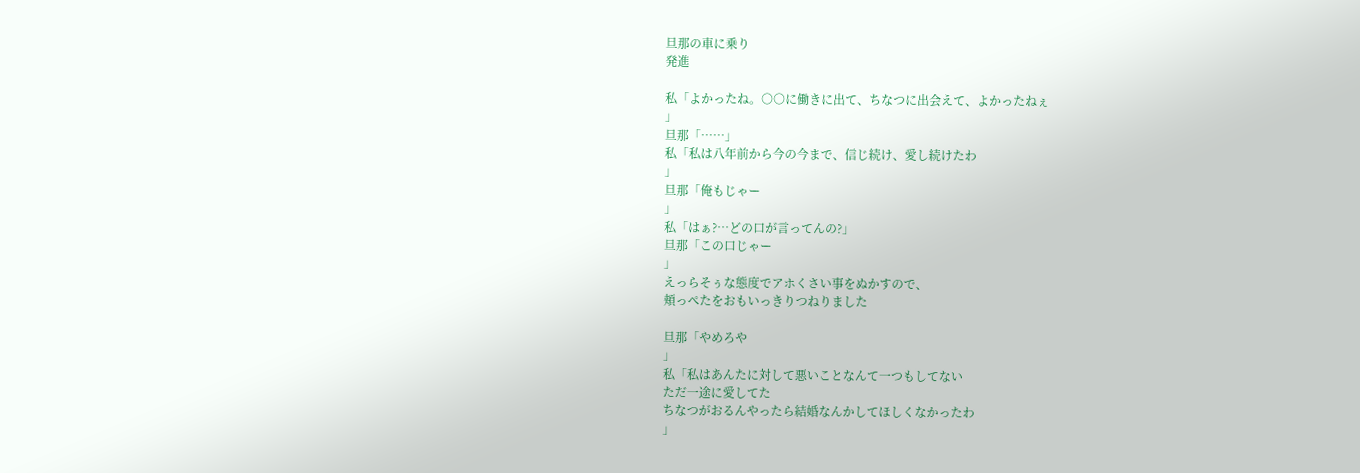旦那の車に乗り
発進

私「よかったね。○○に働きに出て、ちなつに出会えて、よかったねぇ
」
旦那「……」
私「私は八年前から今の今まで、信じ続け、愛し続けたわ
」
旦那「俺もじゃー
」
私「はぁ?…どの口が言ってんの?」
旦那「この口じゃー
」
えっらそぅな態度でアホくさい事をぬかすので、
頬っぺたをおもいっきりつねりました

旦那「やめろや
」
私「私はあんたに対して悪いことなんて一つもしてない
ただ一途に愛してた
ちなつがおるんやったら結婚なんかしてほしくなかったわ
」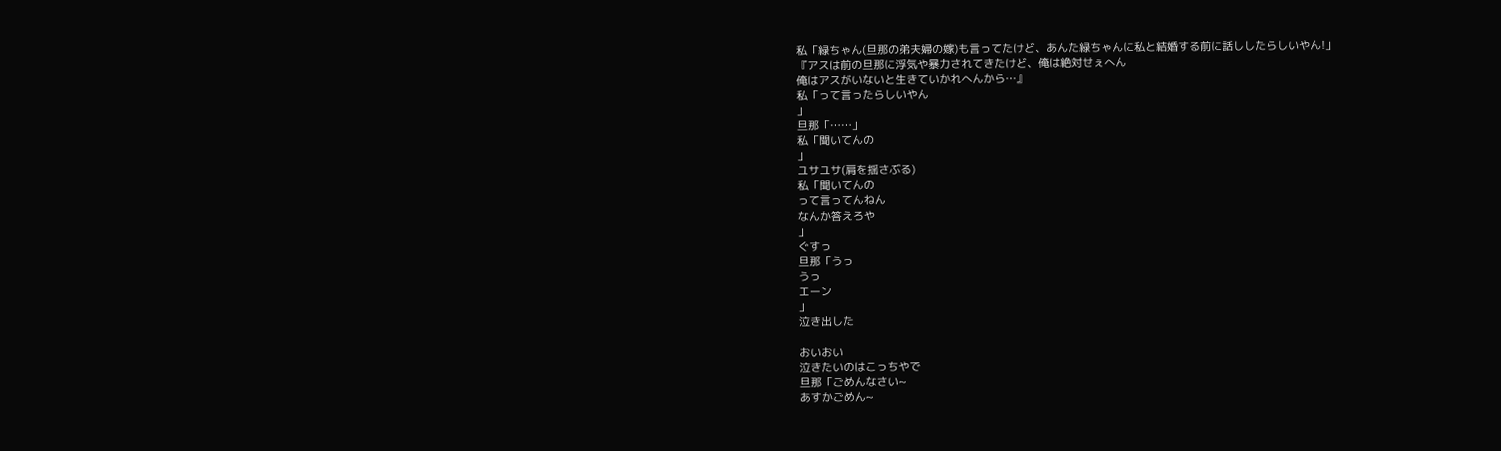私「緑ちゃん(旦那の弟夫婦の嫁)も言ってたけど、あんた緑ちゃんに私と結婚する前に話ししたらしいやん!」
『アスは前の旦那に浮気や暴力されてきたけど、俺は絶対せぇへん
俺はアスがいないと生きていかれへんから…』
私「って言ったらしいやん
」
旦那「……」
私「聞いてんの
」
ユサユサ(肩を揺さぶる)
私「聞いてんの
って言ってんねん
なんか答えろや
」
ぐすっ
旦那「うっ
うっ
エーン
」
泣き出した

おいおい
泣きたいのはこっちやで
旦那「ごめんなさい~
あすかごめん~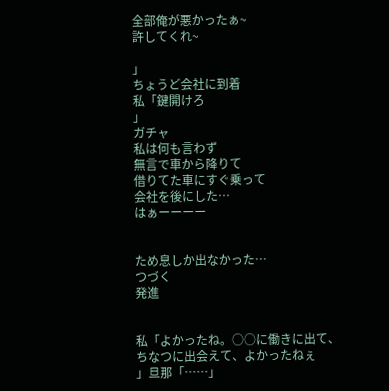全部俺が悪かったぁ~
許してくれ~

」
ちょうど会社に到着
私「鍵開けろ
」
ガチャ
私は何も言わず
無言で車から降りて
借りてた車にすぐ乗って
会社を後にした…
はぁーーーー


ため息しか出なかった…
つづく
発進


私「よかったね。○○に働きに出て、ちなつに出会えて、よかったねぇ
」旦那「……」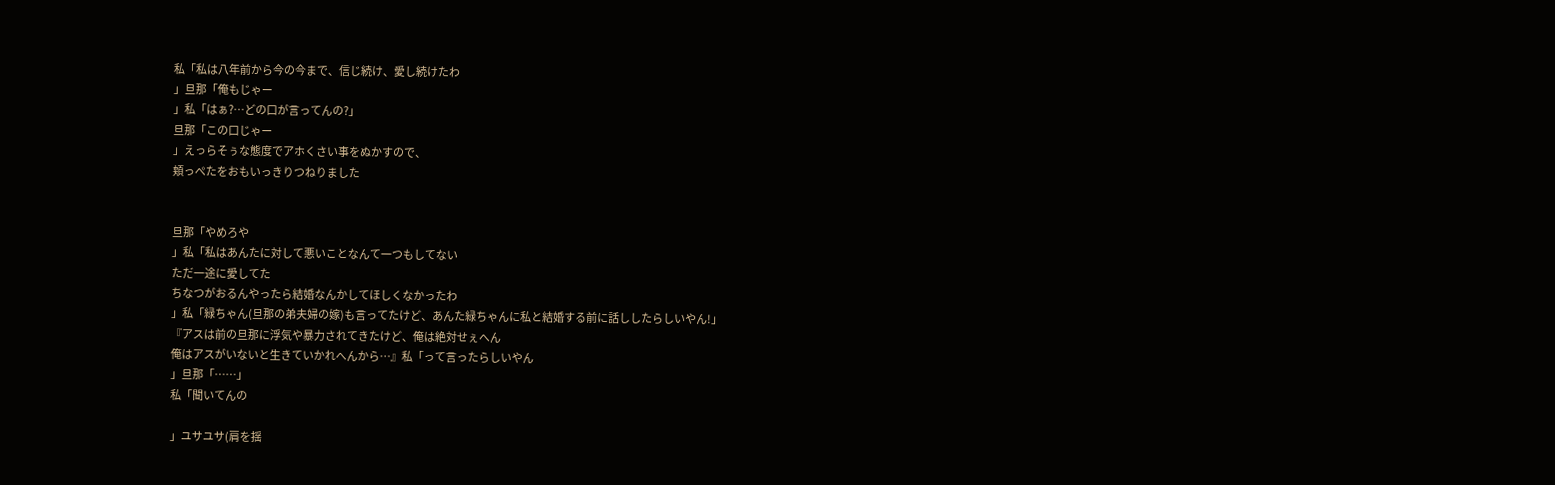私「私は八年前から今の今まで、信じ続け、愛し続けたわ
」旦那「俺もじゃー
」私「はぁ?…どの口が言ってんの?」
旦那「この口じゃー
」えっらそぅな態度でアホくさい事をぬかすので、
頬っぺたをおもいっきりつねりました


旦那「やめろや
」私「私はあんたに対して悪いことなんて一つもしてない
ただ一途に愛してた
ちなつがおるんやったら結婚なんかしてほしくなかったわ
」私「緑ちゃん(旦那の弟夫婦の嫁)も言ってたけど、あんた緑ちゃんに私と結婚する前に話ししたらしいやん!」
『アスは前の旦那に浮気や暴力されてきたけど、俺は絶対せぇへん
俺はアスがいないと生きていかれへんから…』私「って言ったらしいやん
」旦那「……」
私「聞いてんの

」ユサユサ(肩を揺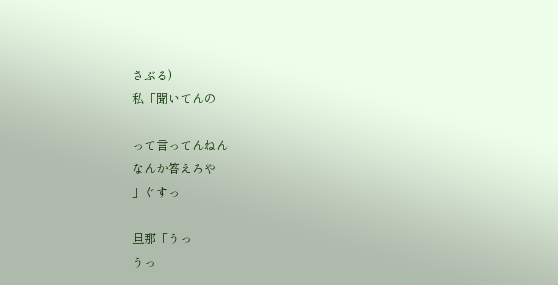さぶる)
私「聞いてんの

って言ってんねん
なんか答えろや
」ぐすっ

旦那「うっ
うっ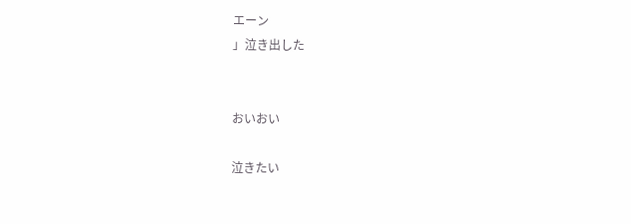エーン
」泣き出した


おいおい

泣きたい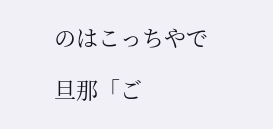のはこっちやで

旦那「ご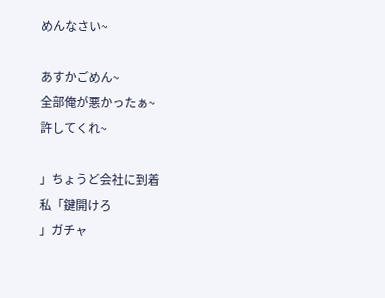めんなさい~

あすかごめん~
全部俺が悪かったぁ~
許してくれ~

」ちょうど会社に到着
私「鍵開けろ
」ガチャ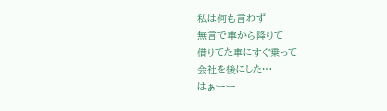私は何も言わず
無言で車から降りて
借りてた車にすぐ乗って
会社を後にした…
はぁーー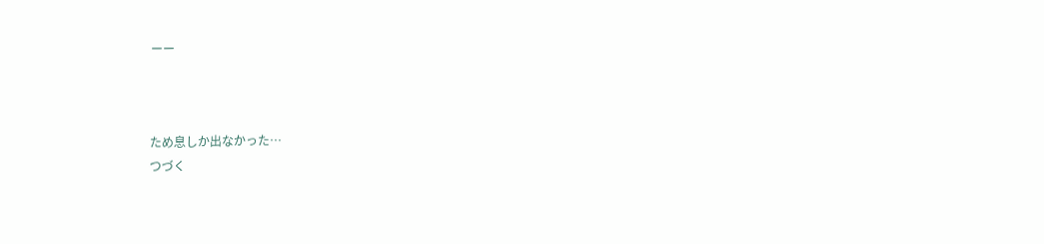ーー



ため息しか出なかった…
つづく